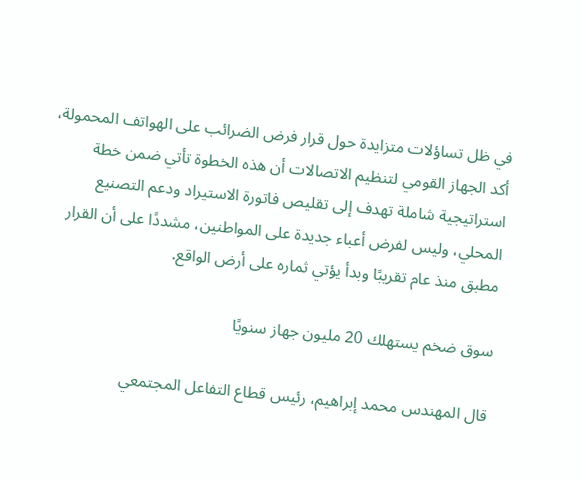في ظل تساؤلات متزايدة حول قرار فرض الضرائب على الهواتف المحمولة، أكد الجهاز القومي لتنظيم الاتصالات أن هذه الخطوة تأتي ضمن خطة استراتيجية شاملة تهدف إلى تقليص فاتورة الاستيراد ودعم التصنيع المحلي، وليس لفرض أعباء جديدة على المواطنين، مشددًا على أن القرار مطبق منذ عام تقريبًا وبدأ يؤتي ثماره على أرض الواقع.

سوق ضخم يستهلك 20 مليون جهاز سنويًا

قال المهندس محمد إبراهيم، رئيس قطاع التفاعل المجتمعي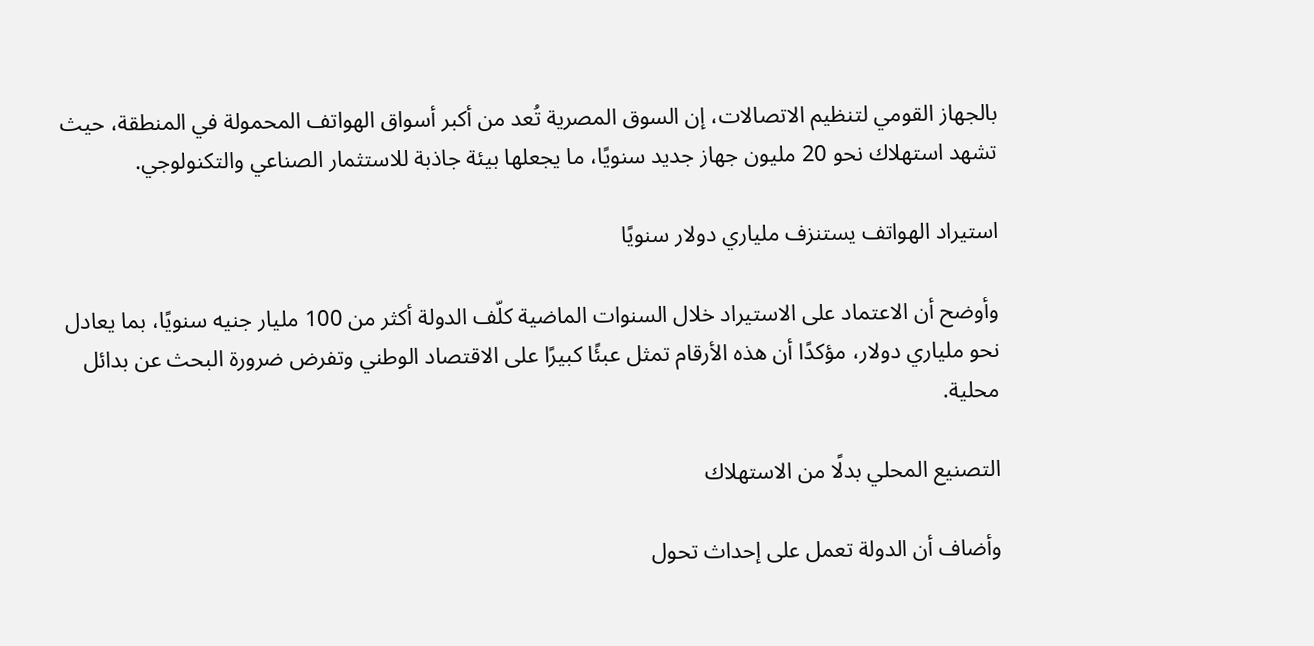بالجهاز القومي لتنظيم الاتصالات، إن السوق المصرية تُعد من أكبر أسواق الهواتف المحمولة في المنطقة، حيث تشهد استهلاك نحو 20 مليون جهاز جديد سنويًا، ما يجعلها بيئة جاذبة للاستثمار الصناعي والتكنولوجي.

استيراد الهواتف يستنزف ملياري دولار سنويًا

وأوضح أن الاعتماد على الاستيراد خلال السنوات الماضية كلّف الدولة أكثر من 100 مليار جنيه سنويًا، بما يعادل نحو ملياري دولار، مؤكدًا أن هذه الأرقام تمثل عبئًا كبيرًا على الاقتصاد الوطني وتفرض ضرورة البحث عن بدائل محلية.

التصنيع المحلي بدلًا من الاستهلاك

وأضاف أن الدولة تعمل على إحداث تحول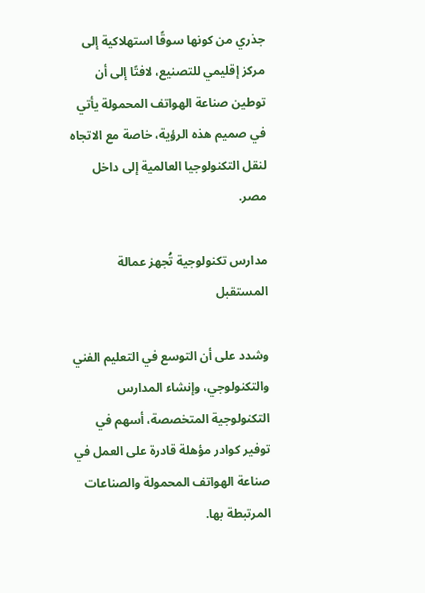جذري من كونها سوقًا استهلاكية إلى مركز إقليمي للتصنيع، لافتًا إلى أن توطين صناعة الهواتف المحمولة يأتي في صميم هذه الرؤية، خاصة مع الاتجاه لنقل التكنولوجيا العالمية إلى داخل مصر.

مدارس تكنولوجية تُجهز عمالة المستقبل

وشدد على أن التوسع في التعليم الفني والتكنولوجي، وإنشاء المدارس التكنولوجية المتخصصة، أسهم في توفير كوادر مؤهلة قادرة على العمل في صناعة الهواتف المحمولة والصناعات المرتبطة بها.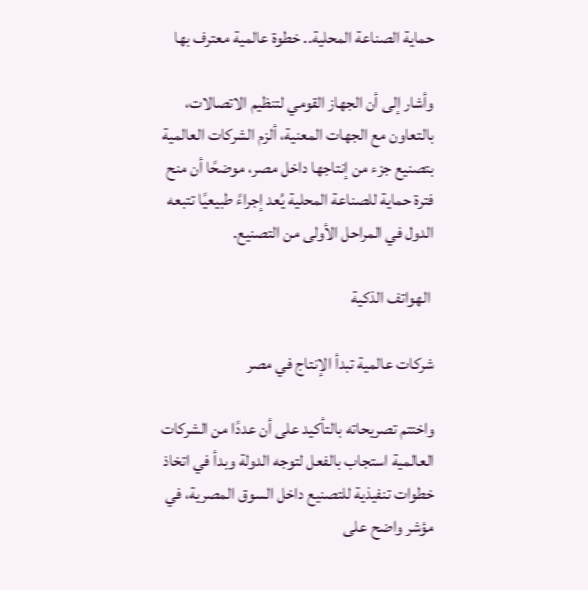حماية الصناعة المحلية.. خطوة عالمية معترف بها

وأشار إلى أن الجهاز القومي لتنظيم الاتصالات، بالتعاون مع الجهات المعنية، ألزم الشركات العالمية بتصنيع جزء من إنتاجها داخل مصر، موضحًا أن منح فترة حماية للصناعة المحلية يُعد إجراءً طبيعيًا تتبعه الدول في المراحل الأولى من التصنيع.

 الهواتف الذكية

شركات عالمية تبدأ الإنتاج في مصر

واختتم تصريحاته بالتأكيد على أن عددًا من الشركات العالمية استجاب بالفعل لتوجه الدولة وبدأ في اتخاذ خطوات تنفيذية للتصنيع داخل السوق المصرية، في مؤشر واضح على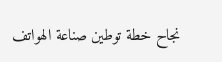نجاح خطة توطين صناعة الهواتف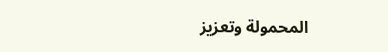المحمولة وتعزيز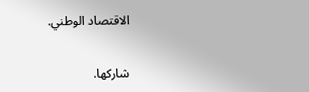الاقتصاد الوطني.

شاركها.